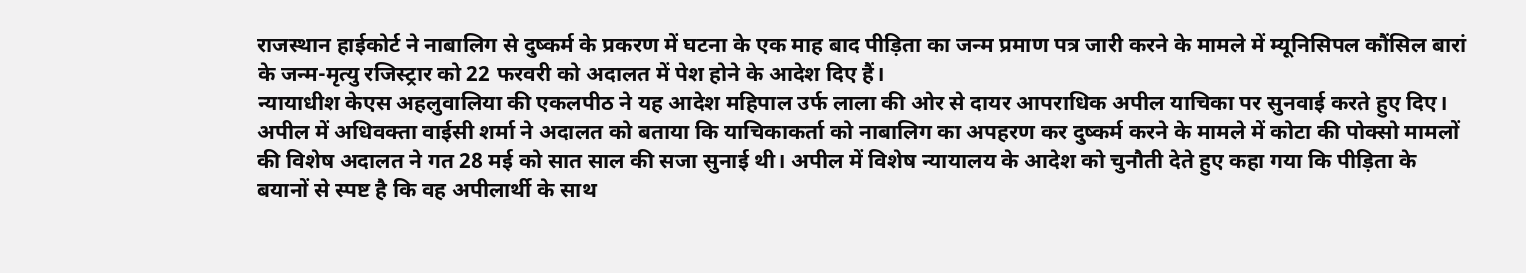राजस्थान हाईकोर्ट ने नाबालिग से दुष्कर्म के प्रकरण में घटना के एक माह बाद पीड़िता का जन्म प्रमाण पत्र जारी करने के मामले में म्यूनिसिपल कौंसिल बारां के जन्म-मृत्यु रजिस्ट्रार को 22 फरवरी को अदालत में पेश होने के आदेश दिए हैं।
न्यायाधीश केएस अहलुवालिया की एकलपीठ ने यह आदेश महिपाल उर्फ लाला की ओर से दायर आपराधिक अपील याचिका पर सुनवाई करते हुए दिए। अपील में अधिवक्ता वाईसी शर्मा ने अदालत को बताया कि याचिकाकर्ता को नाबालिग का अपहरण कर दुष्कर्म करने के मामले में कोटा की पोक्सो मामलों की विशेष अदालत ने गत 28 मई को सात साल की सजा सुनाई थी। अपील में विशेष न्यायालय के आदेश को चुनौती देते हुए कहा गया कि पीड़िता के बयानों से स्पष्ट है कि वह अपीलार्थी के साथ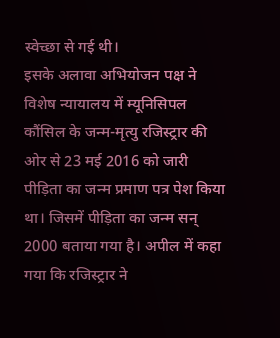स्वेच्छा से गई थी।
इसके अलावा अभियोजन पक्ष ने विशेष न्यायालय में म्यूनिसिपल कौंसिल के जन्म-मृत्यु रजिस्ट्रार की ओर से 23 मई 2016 को जारी पीड़िता का जन्म प्रमाण पत्र पेश किया था। जिसमें पीड़िता का जन्म सन् 2000 बताया गया है। अपील में कहा गया कि रजिस्ट्रार ने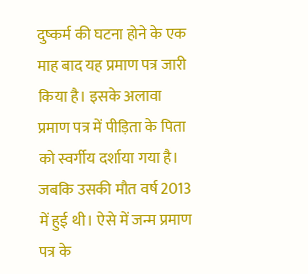दुष्कर्म की घटना होने के एक माह बाद यह प्रमाण पत्र जारी किया है। इसके अलावा प्रमाण पत्र में पीड़िता के पिता को स्वर्गीय दर्शाया गया है। जबकि उसकी मौत वर्ष 2013 में हुई थी। ऐसे में जन्म प्रमाण पत्र के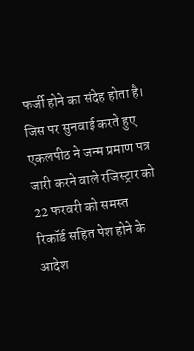फर्जी होने का संदेह होता है।
जिस पर सुनवाई करते हुए एकलपीठ ने जन्म प्रमाण पत्र जारी करने वाले रजिस्ट्रार को 22 फरवरी को समस्त रिकॉर्ड सहित पेश होने के आदेश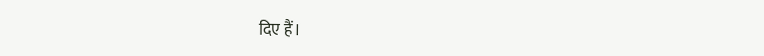दिए हैं।